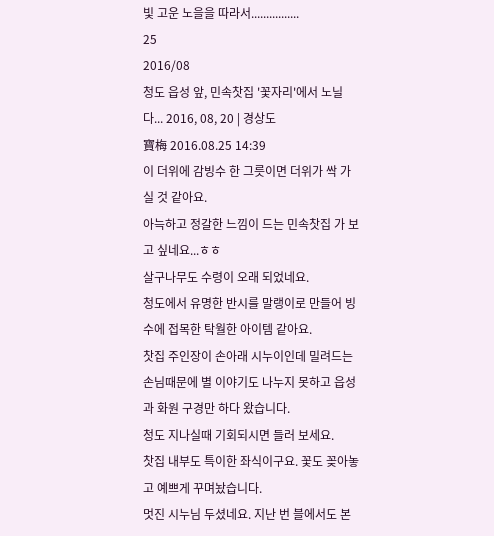빛 고운 노을을 따라서................
25
2016/08
청도 읍성 앞, 민속찻집 '꽃자리'에서 노닐다... 2016, 08, 20 | 경상도
寶梅 2016.08.25 14:39
이 더위에 감빙수 한 그릇이면 더위가 싹 가실 것 같아요.
아늑하고 정갈한 느낌이 드는 민속찻집 가 보고 싶네요...ㅎㅎ
살구나무도 수령이 오래 되었네요.
청도에서 유명한 반시를 말랭이로 만들어 빙수에 접목한 탁월한 아이템 같아요.
찻집 주인장이 손아래 시누이인데 밀려드는 손님때문에 별 이야기도 나누지 못하고 읍성과 화원 구경만 하다 왔습니다.
청도 지나실때 기회되시면 들러 보세요.
찻집 내부도 특이한 좌식이구요. 꽃도 꽂아놓고 예쁘게 꾸며놨습니다.
멋진 시누님 두셨네요. 지난 번 블에서도 본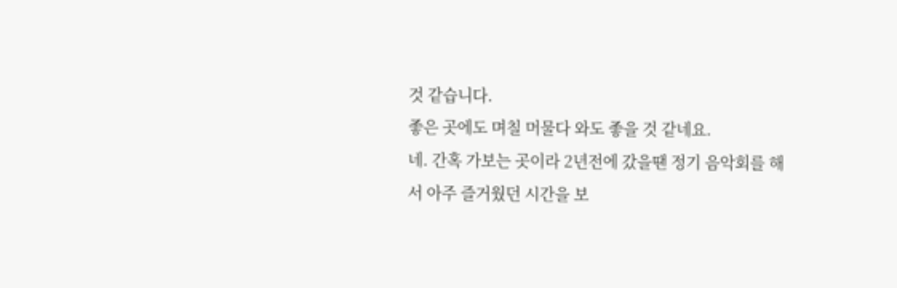것 같습니다.
좋은 곳에도 며칠 머물다 와도 좋을 것 같네요.
네. 간혹 가보는 곳이라 2년전에 갔을땐 정기 음악회를 해서 아주 즐거웠던 시간을 보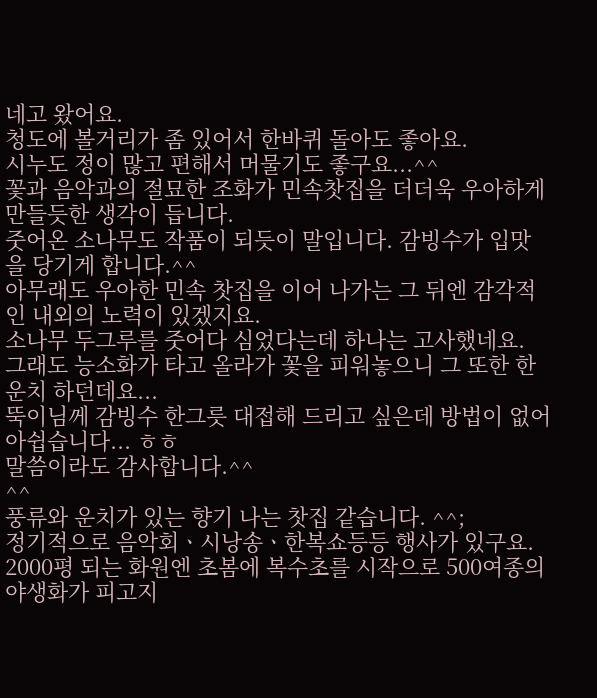네고 왔어요.
청도에 볼거리가 좀 있어서 한바퀴 돌아도 좋아요.
시누도 정이 많고 편해서 머물기도 좋구요...^^
꽃과 음악과의 절묘한 조화가 민속찻집을 더더욱 우아하게 만들듯한 생각이 듭니다.
줏어온 소나무도 작품이 되듯이 말입니다. 감빙수가 입맛을 당기게 합니다.^^
아무래도 우아한 민속 찻집을 이어 나가는 그 뒤엔 감각적인 내외의 노력이 있겠지요.
소나무 두그루를 줏어다 심었다는데 하나는 고사했네요. 그래도 능소화가 타고 올라가 꽃을 피워놓으니 그 또한 한 운치 하던데요...
뚝이님께 감빙수 한그릇 대접해 드리고 싶은데 방법이 없어 아쉽습니다... ㅎㅎ
말씀이라도 감사합니다.^^
^^
풍류와 운치가 있는 향기 나는 찻집 같습니다. ^^;
정기적으로 음악회ㆍ시낭송ㆍ한복쇼등등 행사가 있구요.
2000평 되는 화원엔 초봄에 복수초를 시작으로 500여종의 야생화가 피고지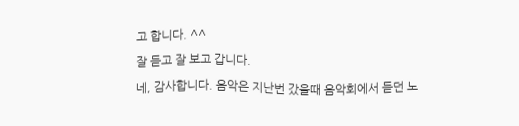고 합니다. ^^
잘 듣고 잘 보고 갑니다.
네, 감사합니다. 음악은 지난번 갔을때 음악회에서 듣던 노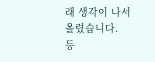래 생각이 나서 올렸습니다.
등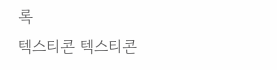록
텍스티콘 텍스티콘